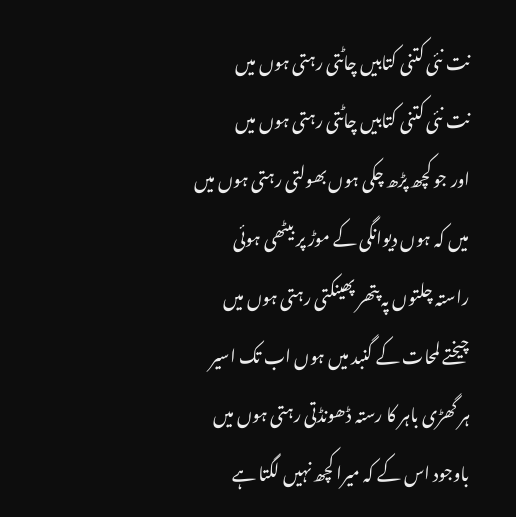نت نئی کتنی کتابیں چاٹتی رہتی ہوں میں
نت نئی کتنی کتابیں چاٹتی رہتی ہوں میں
اور جو کچھ پڑھ چکی ہوں بھولتی رہتی ہوں میں
میں کہ ہوں دیوانگی کے موڑ پر بیٹھی ہوئی
راستہ چلتوں پہ پتھر پھینکتی رہتی ہوں میں
چیختے لمحات کے گنبد میں ہوں اب تک اسیر
ہر گھڑی باہر کا رستہ ڈھونڈتی رہتی ہوں میں
باوجود اس کے کہ میرا کچھ نہیں لگتا ہے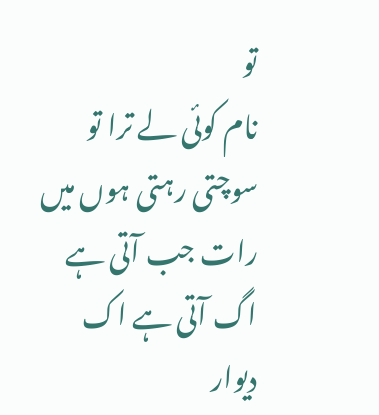تو
نام کوئی لے ترا تو سوچتی رہتی ہوں میں
رات جب آتی ہے اگ آتی ہے اک دیوار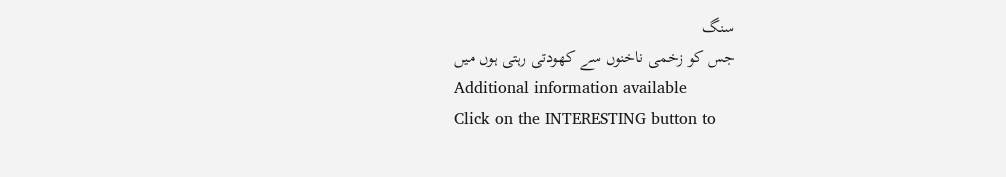سنگ
جس کو زخمی ناخنوں سے کھودتی رہتی ہوں میں
Additional information available
Click on the INTERESTING button to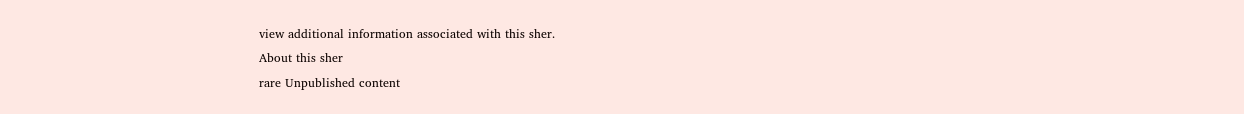view additional information associated with this sher.
About this sher
rare Unpublished content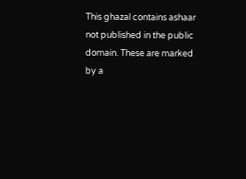This ghazal contains ashaar not published in the public domain. These are marked by a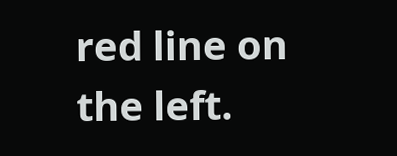red line on the left.